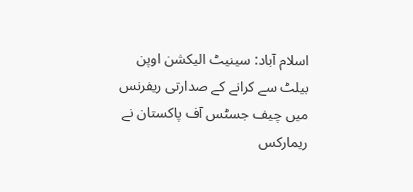اسلام آباد: سینیٹ الیکشن اوپن بیلٹ سے کرانے کے صدارتی ریفرنس میں چیف جسٹس آف پاکستان نے ریمارکس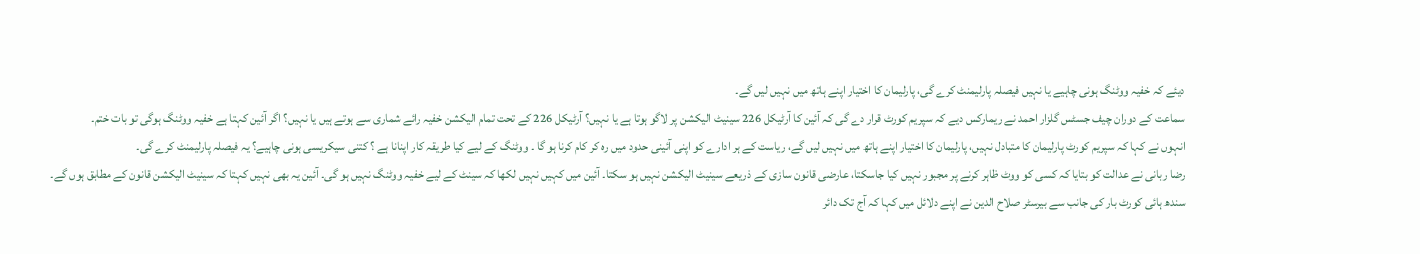دیئے کہ خفیہ ووٹنگ ہونی چاہیے یا نہیں فیصلہ پارلیمنٹ کرے گی، پارلیمان کا اختیار اپنے ہاتھ میں نہیں لیں گے۔
سماعت کے دوران چیف جسٹس گلزار احمد نے ریمارکس دیے کہ سپریم کورٹ قرار دے گی کہ آئین کا آرٹیکل 226 سینیٹ الیکشن پر لاگو ہوتا ہے یا نہیں؟ آرٹیکل 226 کے تحت تمام الیکشن خفیہ رائے شماری سے ہوتے ہیں یا نہیں؟ اگر آئین کہتا ہے خفیہ ووٹنگ ہوگی تو بات ختم۔
انہوں نے کہا کہ سپریم کورٹ پارلیمان کا متبادل نہیں، پارلیمان کا اختیار اپنے ہاتھ میں نہیں لیں گے، ریاست کے ہر ادارے کو اپنی آئینی حدود میں رہ کر کام کرنا ہو گا ۔ ووٹنگ کے لیے کیا طریقہ کار اپنانا ہے ؟ کتنی سیکریسی ہونی چاہیے؟ یہ فیصلہ پارلیمنٹ کرے گی۔
رضا ربانی نے عدالت کو بتایا کہ کسی کو ووٹ ظاہر کرنے پر مجبور نہیں کیا جاسکتا، عارضی قانون سازی کے ذریعے سینیٹ الیکشن نہیں ہو سکتا۔ آئین میں کہیں نہیں لکھا کہ سینٹ کے لیے خفیہ ووٹنگ نہیں ہو گی۔ آئین یہ بھی نہیں کہتا کہ سینیٹ الیکشن قانون کے مطابق ہوں گے۔
سندھ ہائی کورٹ بار کی جانب سے بیرسٹر صلاح الدین نے اپنے دلائل میں کہا کہ آج تک دائر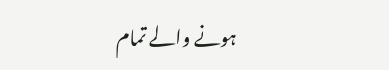ہونے والے تمام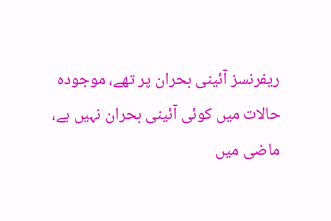ریفرنسز آئینی بحران پر تھے، موجودہ حالات میں کوئی آئینی بحران نہیں ہے، ماضی میں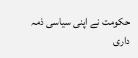حکومت نے اپنی سیاسی ذمہ داری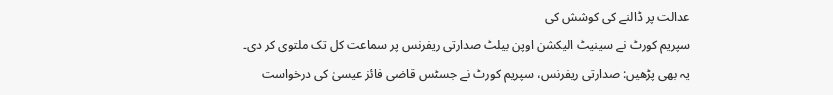عدالت پر ڈالنے کی کوشش کی
سپریم کورٹ نے سینیٹ الیکشن اوپن بیلٹ صدارتی ریفرنس پر سماعت کل تک ملتوی کر دی۔
یہ بھی پڑھیں: صدارتی ریفرنس، سپریم کورٹ نے جسٹس قاضی فائز عیسیٰ کی درخواست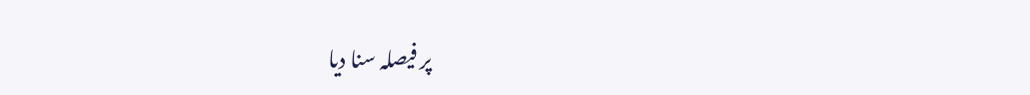پر فیصلہ سنا دیا